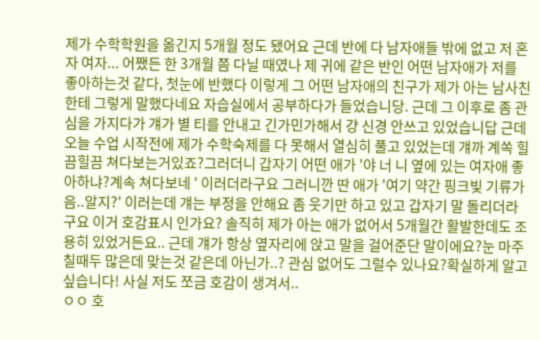제가 수학학원을 옮긴지 5개월 정도 됐어요 근데 반에 다 남자애들 밖에 없고 저 혼자 여자... 어쨌든 한 3개월 쯤 다닐 때였나 제 귀에 같은 반인 어떤 남자애가 저를 좋아하는것 같다, 첫눈에 반했다 이렇게 그 어떤 남자애의 친구가 제가 아는 남사친한테 그렇게 말했다네요 자습실에서 공부하다가 들었습니당. 근데 그 이후로 좀 관심을 가지다가 걔가 별 티를 안내고 긴가민가해서 걍 신경 안쓰고 있었습니답 근데 오늘 수업 시작전에 제가 수학숙제를 다 못해서 열심히 풀고 있었는데 걔까 계쏙 힐끔힐끔 쳐다보는거있죠?그러더니 갑자기 어떤 애가 '야 너 니 옆에 있는 여자애 좋아하냐?계속 쳐다보네 ' 이러더라구요 그러니깐 딴 애가 '여기 약간 핑크빛 기류가 음..알지?' 이러는데 걔는 부정을 안해요 좀 웃기만 하고 있고 갑자기 말 돌리더라구요 이거 호감표시 인가요? 솔직히 제가 아는 애가 없어서 5개월간 활발한데도 조용히 있었거든요.. 근데 걔가 항상 옆자리에 앉고 말을 걸어준단 말이에요?눈 마주칠때두 많은데 맞는것 같은데 아닌가..? 관심 없어도 그럴수 있나요?확실하게 알고 싶습니다! 사실 저도 쪼금 호감이 생겨서..
ㅇㅇ 호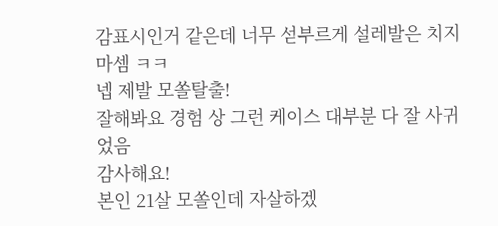감표시인거 같은데 너무 섣부르게 설레발은 치지마셈 ㅋㅋ
넵 제발 모쏠탈출!
잘해봐요 경험 상 그런 케이스 대부분 다 잘 사귀었음
감사해요!
본인 21살 모쏠인데 자살하겠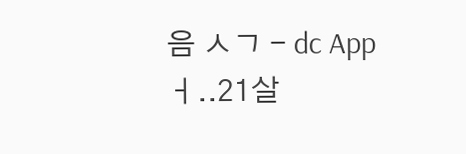음 ㅅㄱ - dc App
ㅓ..21살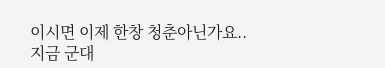이시면 이제 한창 청춘아닌가요..
지금 군대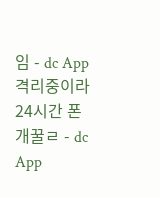임 - dc App
격리중이라 24시간 폰 개꿀ㄹ - dc App